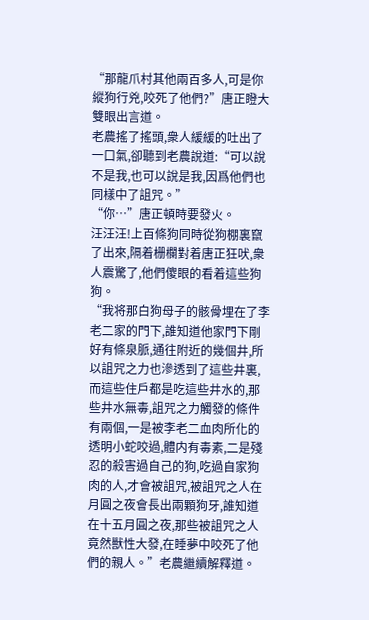“那龍爪村其他兩百多人,可是你縱狗行兇,咬死了他們?”唐正瞪大雙眼出言道。
老農搖了搖頭,衆人緩緩的吐出了一口氣,卻聽到老農說道:“可以說不是我,也可以說是我,因爲他們也同樣中了詛咒。”
“你…”唐正頓時要發火。
汪汪汪!上百條狗同時從狗棚裏竄了出來,隔着栅欄對着唐正狂吠,衆人震驚了,他們傻眼的看着這些狗狗。
“我将那白狗母子的骸骨埋在了李老二家的門下,誰知道他家門下剛好有條泉脈,通往附近的幾個井,所以詛咒之力也滲透到了這些井裏,而這些住戶都是吃這些井水的,那些井水無毒,詛咒之力觸發的條件有兩個,一是被李老二血肉所化的透明小蛇咬過,體内有毒素,二是殘忍的殺害過自己的狗,吃過自家狗肉的人,才會被詛咒,被詛咒之人在月圓之夜會長出兩顆狗牙,誰知道在十五月圓之夜,那些被詛咒之人竟然獸性大發,在睡夢中咬死了他們的親人。”老農繼續解釋道。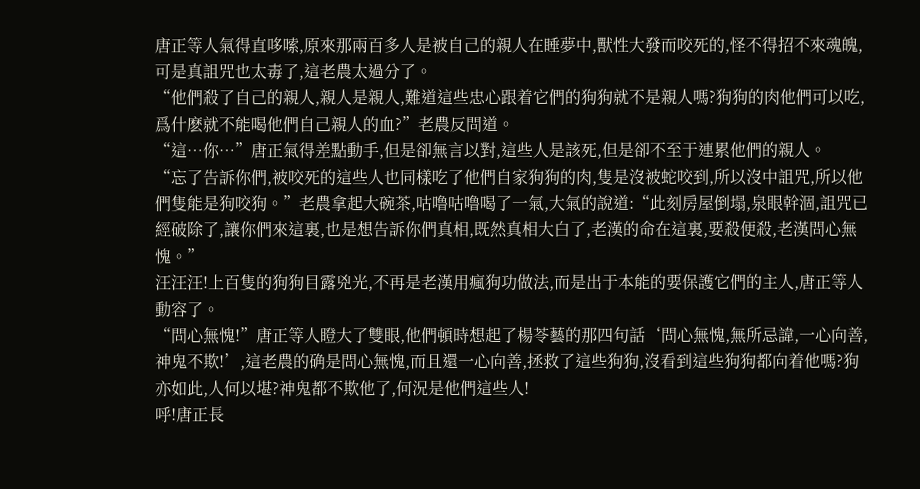唐正等人氣得直哆嗦,原來那兩百多人是被自己的親人在睡夢中,獸性大發而咬死的,怪不得招不來魂魄,可是真詛咒也太毒了,這老農太過分了。
“他們殺了自己的親人,親人是親人,難道這些忠心跟着它們的狗狗就不是親人嗎?狗狗的肉他們可以吃,爲什麽就不能喝他們自己親人的血?”老農反問道。
“這…你…”唐正氣得差點動手,但是卻無言以對,這些人是該死,但是卻不至于連累他們的親人。
“忘了告訴你們,被咬死的這些人也同樣吃了他們自家狗狗的肉,隻是沒被蛇咬到,所以沒中詛咒,所以他們隻能是狗咬狗。”老農拿起大碗茶,咕噜咕噜喝了一氣,大氣的說道:“此刻房屋倒塌,泉眼幹涸,詛咒已經破除了,讓你們來這裏,也是想告訴你們真相,既然真相大白了,老漢的命在這裏,要殺便殺,老漢問心無愧。”
汪汪汪!上百隻的狗狗目露兇光,不再是老漢用瘋狗功做法,而是出于本能的要保護它們的主人,唐正等人動容了。
“問心無愧!”唐正等人瞪大了雙眼,他們頓時想起了楊苓藝的那四句話‘問心無愧,無所忌諱,一心向善,神鬼不欺!’,這老農的确是問心無愧,而且還一心向善,拯救了這些狗狗,沒看到這些狗狗都向着他嗎?狗亦如此,人何以堪?神鬼都不欺他了,何況是他們這些人!
呼!唐正長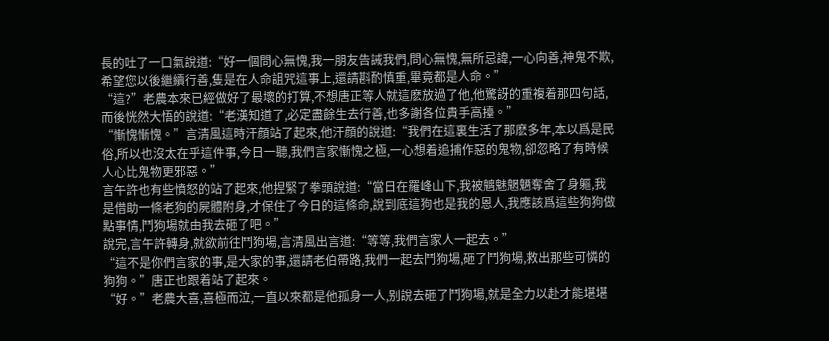長的吐了一口氣說道:“好一個問心無愧,我一朋友告誡我們,問心無愧,無所忌諱,一心向善,神鬼不欺,希望您以後繼續行善,隻是在人命詛咒這事上,還請斟酌慎重,畢竟都是人命。”
“這?”老農本來已經做好了最壞的打算,不想唐正等人就這麽放過了他,他驚訝的重複着那四句話,而後恍然大悟的說道:“老漢知道了,必定盡餘生去行善,也多謝各位貴手高擡。”
“慚愧慚愧。”言清風這時汗顔站了起來,他汗顔的說道:“我們在這裏生活了那麽多年,本以爲是民俗,所以也沒太在乎這件事,今日一聽,我們言家慚愧之極,一心想着追捕作惡的鬼物,卻忽略了有時候人心比鬼物更邪惡。”
言午許也有些憤怒的站了起來,他捏緊了拳頭說道:“當日在羅峰山下,我被魑魅魍魉奪舍了身軀,我是借助一條老狗的屍體附身,才保住了今日的這條命,說到底這狗也是我的恩人,我應該爲這些狗狗做點事情,鬥狗場就由我去砸了吧。”
說完,言午許轉身,就欲前往鬥狗場,言清風出言道:“等等,我們言家人一起去。”
“這不是你們言家的事,是大家的事,還請老伯帶路,我們一起去鬥狗場,砸了鬥狗場,救出那些可憐的狗狗。”唐正也跟着站了起來。
“好。”老農大喜,喜極而泣,一直以來都是他孤身一人,别說去砸了鬥狗場,就是全力以赴才能堪堪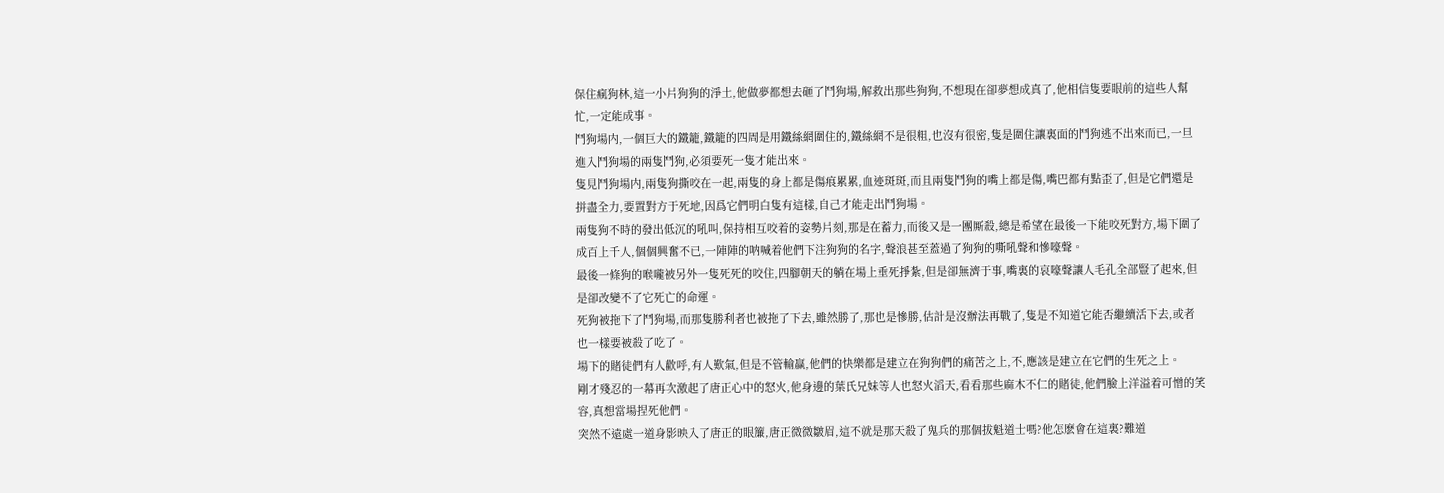保住瘋狗林,這一小片狗狗的淨土,他做夢都想去砸了鬥狗場,解救出那些狗狗,不想現在卻夢想成真了,他相信隻要眼前的這些人幫忙,一定能成事。
鬥狗場内,一個巨大的鐵籠,鐵籠的四周是用鐵絲網圍住的,鐵絲網不是很粗,也沒有很密,隻是圍住讓裏面的鬥狗逃不出來而已,一旦進入鬥狗場的兩隻鬥狗,必須要死一隻才能出來。
隻見鬥狗場内,兩隻狗撕咬在一起,兩隻的身上都是傷痕累累,血迹斑斑,而且兩隻鬥狗的嘴上都是傷,嘴巴都有點歪了,但是它們還是拼盡全力,要置對方于死地,因爲它們明白隻有這樣,自己才能走出鬥狗場。
兩隻狗不時的發出低沉的吼叫,保持相互咬着的姿勢片刻,那是在蓄力,而後又是一團厮殺,總是希望在最後一下能咬死對方,場下圍了成百上千人,個個興奮不已,一陣陣的呐喊着他們下注狗狗的名字,聲浪甚至蓋過了狗狗的嘶吼聲和慘嚎聲。
最後一條狗的喉嚨被另外一隻死死的咬住,四腳朝天的躺在場上垂死掙紮,但是卻無濟于事,嘴裏的哀嚎聲讓人毛孔全部豎了起來,但是卻改變不了它死亡的命運。
死狗被拖下了鬥狗場,而那隻勝利者也被拖了下去,雖然勝了,那也是慘勝,估計是沒辦法再戰了,隻是不知道它能否繼續活下去,或者也一樣要被殺了吃了。
場下的賭徒們有人歡呼,有人歎氣,但是不管輸赢,他們的快樂都是建立在狗狗們的痛苦之上,不,應該是建立在它們的生死之上。
剛才殘忍的一幕再次激起了唐正心中的怒火,他身邊的葉氏兄妹等人也怒火滔天,看看那些麻木不仁的賭徒,他們臉上洋溢着可憎的笑容,真想當場捏死他們。
突然不遠處一道身影映入了唐正的眼簾,唐正微微皺眉,這不就是那天殺了鬼兵的那個拔魁道士嗎?他怎麽會在這裏?難道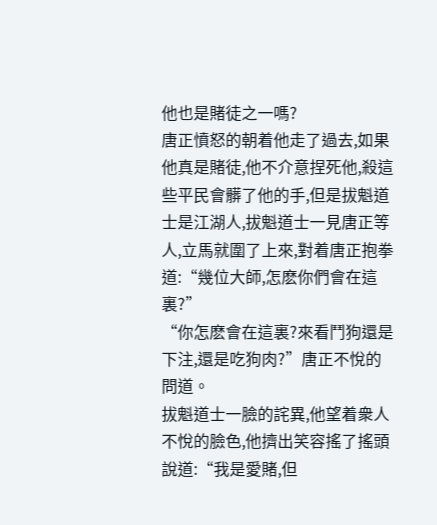他也是賭徒之一嗎?
唐正憤怒的朝着他走了過去,如果他真是賭徒,他不介意捏死他,殺這些平民會髒了他的手,但是拔魁道士是江湖人,拔魁道士一見唐正等人,立馬就圍了上來,對着唐正抱拳道:“幾位大師,怎麽你們會在這裏?”
“你怎麽會在這裏?來看鬥狗還是下注,還是吃狗肉?”唐正不悅的問道。
拔魁道士一臉的詫異,他望着衆人不悅的臉色,他擠出笑容搖了搖頭說道:“我是愛賭,但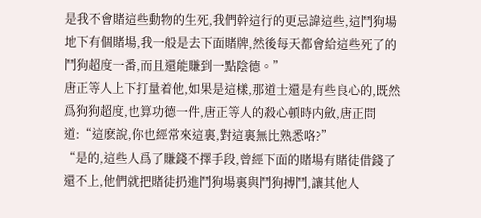是我不會賭這些動物的生死,我們幹這行的更忌諱這些,這鬥狗場地下有個賭場,我一般是去下面賭牌,然後每天都會給這些死了的鬥狗超度一番,而且還能賺到一點陰德。”
唐正等人上下打量着他,如果是這樣,那道士還是有些良心的,既然爲狗狗超度,也算功德一件,唐正等人的殺心頓時内斂,唐正問道:“這麽說,你也經常來這裏,對這裏無比熟悉咯?”
“是的,這些人爲了賺錢不擇手段,曾經下面的賭場有賭徒借錢了還不上,他們就把賭徒扔進鬥狗場裏與鬥狗搏鬥,讓其他人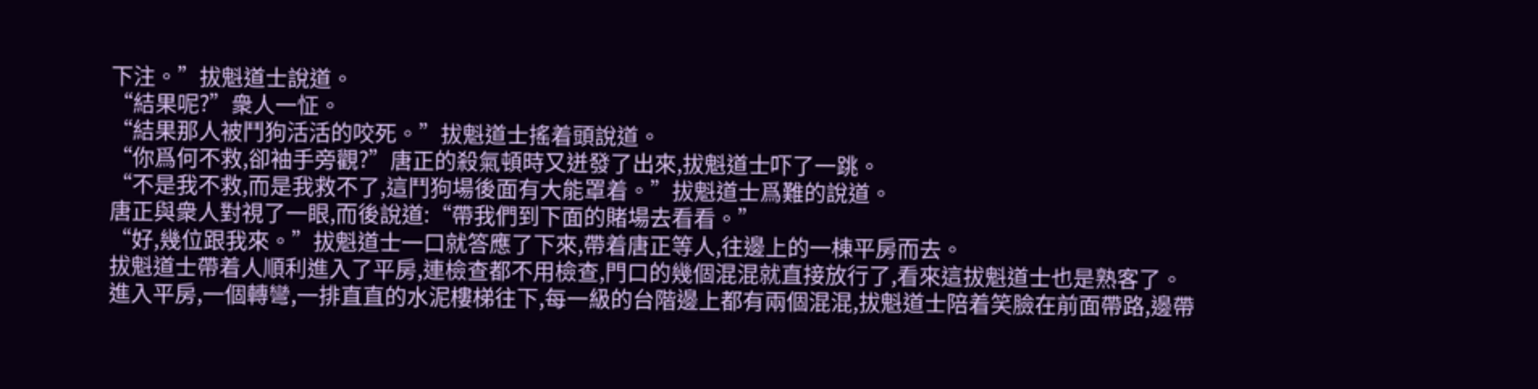下注。”拔魁道士說道。
“結果呢?”衆人一怔。
“結果那人被鬥狗活活的咬死。”拔魁道士搖着頭說道。
“你爲何不救,卻袖手旁觀?”唐正的殺氣頓時又迸發了出來,拔魁道士吓了一跳。
“不是我不救,而是我救不了,這鬥狗場後面有大能罩着。”拔魁道士爲難的說道。
唐正與衆人對視了一眼,而後說道:“帶我們到下面的賭場去看看。”
“好,幾位跟我來。”拔魁道士一口就答應了下來,帶着唐正等人,往邊上的一棟平房而去。
拔魁道士帶着人順利進入了平房,連檢查都不用檢查,門口的幾個混混就直接放行了,看來這拔魁道士也是熟客了。
進入平房,一個轉彎,一排直直的水泥樓梯往下,每一級的台階邊上都有兩個混混,拔魁道士陪着笑臉在前面帶路,邊帶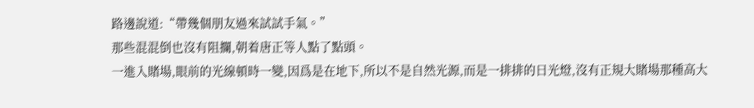路邊說道:“帶幾個朋友過來試試手氣。”
那些混混倒也沒有阻攔,朝着唐正等人點了點頭。
一進入賭場,眼前的光線頓時一變,因爲是在地下,所以不是自然光源,而是一排排的日光燈,沒有正規大賭場那種高大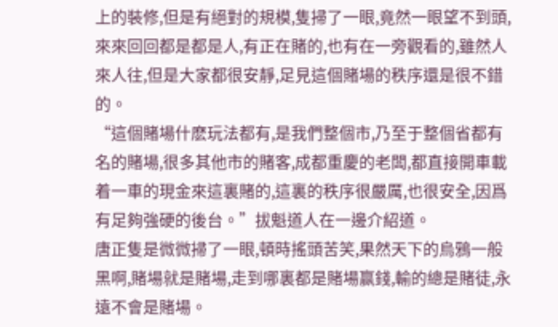上的裝修,但是有絕對的規模,隻掃了一眼,竟然一眼望不到頭,來來回回都是都是人,有正在賭的,也有在一旁觀看的,雖然人來人往,但是大家都很安靜,足見這個賭場的秩序還是很不錯的。
“這個賭場什麽玩法都有,是我們整個市,乃至于整個省都有名的賭場,很多其他市的賭客,成都重慶的老闆,都直接開車載着一車的現金來這裏賭的,這裏的秩序很嚴厲,也很安全,因爲有足夠強硬的後台。”拔魁道人在一邊介紹道。
唐正隻是微微掃了一眼,頓時搖頭苦笑,果然天下的烏鴉一般黑啊,賭場就是賭場,走到哪裏都是賭場赢錢,輸的總是賭徒,永遠不會是賭場。